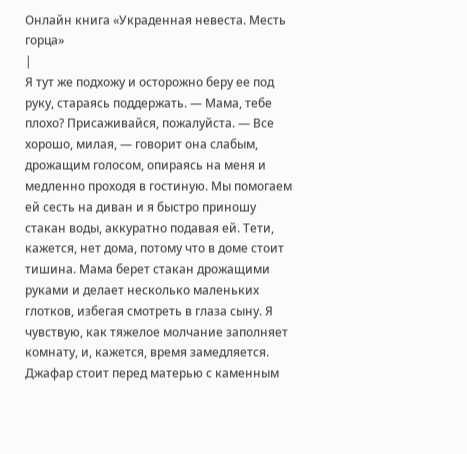Онлайн книга «Украденная невеста. Месть горца»
|
Я тут же подхожу и осторожно беру ее под руку, стараясь поддержать. — Мама, тебе плохо? Присаживайся, пожалуйста. — Все хорошо, милая, — говорит она слабым, дрожащим голосом, опираясь на меня и медленно проходя в гостиную. Мы помогаем ей сесть на диван и я быстро приношу стакан воды, аккуратно подавая ей. Тети, кажется, нет дома, потому что в доме стоит тишина. Мама берет стакан дрожащими руками и делает несколько маленьких глотков, избегая смотреть в глаза сыну. Я чувствую, как тяжелое молчание заполняет комнату, и, кажется, время замедляется. Джафар стоит перед матерью с каменным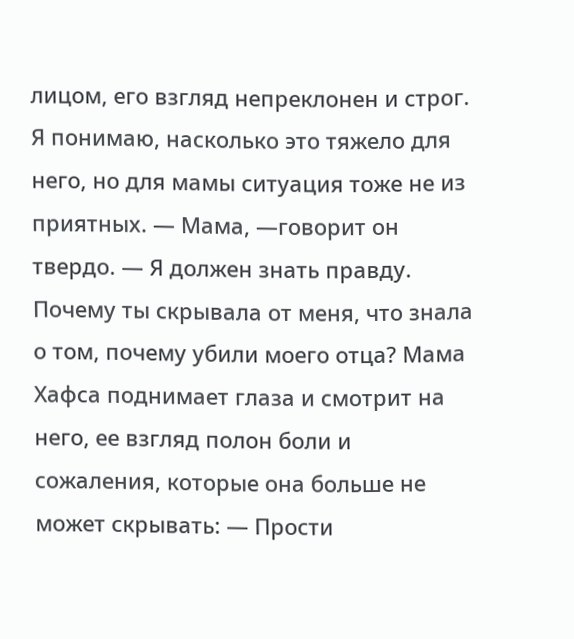лицом, его взгляд непреклонен и строг. Я понимаю, насколько это тяжело для него, но для мамы ситуация тоже не из приятных. — Мама, —говорит он твердо. — Я должен знать правду. Почему ты скрывала от меня, что знала о том, почему убили моего отца? Мама Хафса поднимает глаза и смотрит на него, ее взгляд полон боли и сожаления, которые она больше не может скрывать: — Прости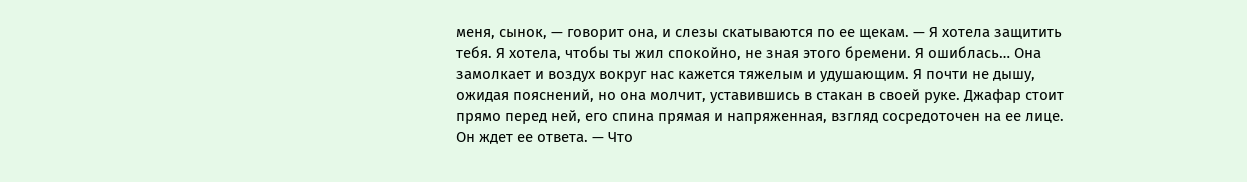меня, сынок, — говорит она, и слезы скатываются по ее щекам. — Я хотела защитить тебя. Я хотела, чтобы ты жил спокойно, не зная этого бремени. Я ошиблась… Она замолкает и воздух вокруг нас кажется тяжелым и удушающим. Я почти не дышу, ожидая пояснений, но она молчит, уставившись в стакан в своей руке. Джафар стоит прямо перед ней, его спина прямая и напряженная, взгляд сосредоточен на ее лице. Он ждет ее ответа. — Что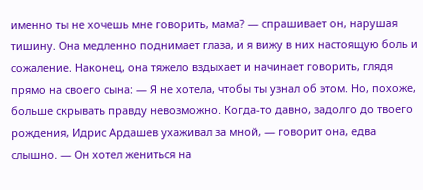именно ты не хочешь мне говорить, мама? — спрашивает он, нарушая тишину. Она медленно поднимает глаза, и я вижу в них настоящую боль и сожаление. Наконец, она тяжело вздыхает и начинает говорить, глядя прямо на своего сына: — Я не хотела, чтобы ты узнал об этом. Но, похоже, больше скрывать правду невозможно. Когда-то давно, задолго до твоего рождения, Идрис Ардашев ухаживал за мной, — говорит она, едва слышно. — Он хотел жениться на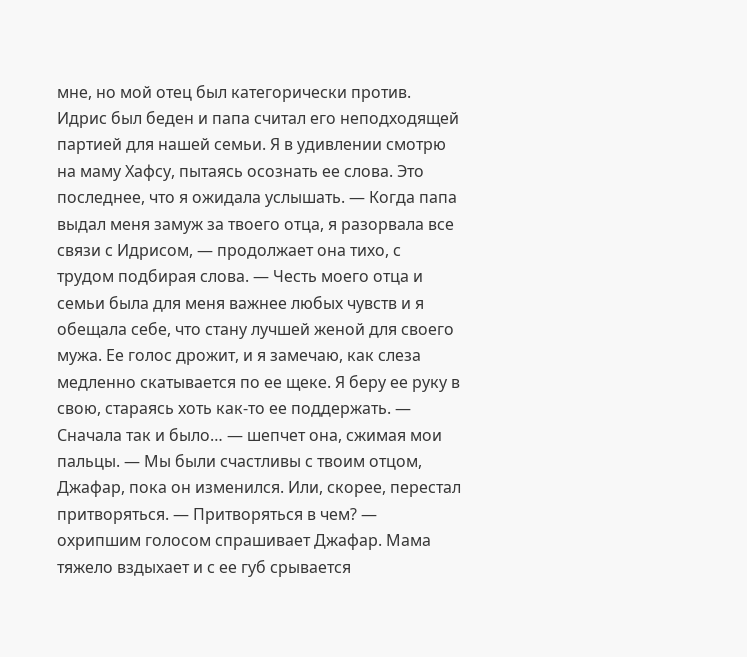мне, но мой отец был категорически против. Идрис был беден и папа считал его неподходящей партией для нашей семьи. Я в удивлении смотрю на маму Хафсу, пытаясь осознать ее слова. Это последнее, что я ожидала услышать. — Когда папа выдал меня замуж за твоего отца, я разорвала все связи с Идрисом, — продолжает она тихо, с трудом подбирая слова. — Честь моего отца и семьи была для меня важнее любых чувств и я обещала себе, что стану лучшей женой для своего мужа. Ее голос дрожит, и я замечаю, как слеза медленно скатывается по ее щеке. Я беру ее руку в свою, стараясь хоть как-то ее поддержать. — Сначала так и было… — шепчет она, сжимая мои пальцы. — Мы были счастливы с твоим отцом, Джафар, пока он изменился. Или, скорее, перестал притворяться. — Притворяться в чем? — охрипшим голосом спрашивает Джафар. Мама тяжело вздыхает и с ее губ срывается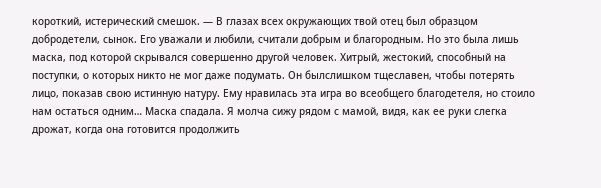короткий, истерический смешок. — В глазах всех окружающих твой отец был образцом добродетели, сынок. Его уважали и любили, считали добрым и благородным. Но это была лишь маска, под которой скрывался совершенно другой человек. Хитрый, жестокий, способный на поступки, о которых никто не мог даже подумать. Он былслишком тщеславен, чтобы потерять лицо, показав свою истинную натуру. Ему нравилась эта игра во всеобщего благодетеля, но стоило нам остаться одним… Маска спадала. Я молча сижу рядом с мамой, видя, как ее руки слегка дрожат, когда она готовится продолжить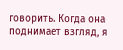говорить. Когда она поднимает взгляд, я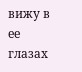вижу в ее глазах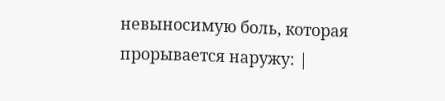невыносимую боль, которая прорывается наружу: |